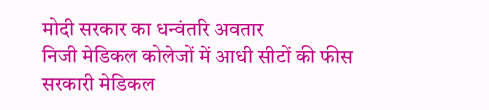मोदी सरकार का धन्वंतरि अवतार
निजी मेडिकल कोलेजों में आधी सीटों की फीस सरकारी मेडिकल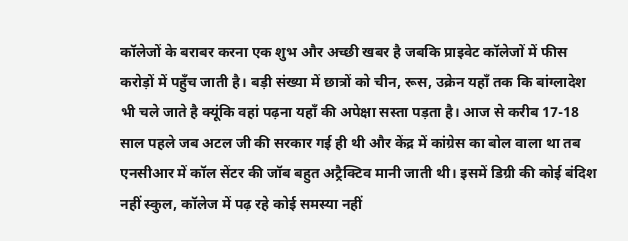कॉलेजों के बराबर करना एक शुभ और अच्छी खबर है जबकि प्राइवेट कॉलेजों में फीस करोड़ों में पहुँच जाती है। बड़ी संख्या में छात्रों को चीन, रूस, उक्रेन यहाँ तक कि बांग्लादेश भी चले जाते है क्यूंकि वहां पढ़ना यहाँ की अपेक्षा सस्ता पड़ता है। आज से करीब 17-18 साल पहले जब अटल जी की सरकार गई ही थी और केंद्र में कांग्रेस का बोल वाला था तब एनसीआर में कॉल सेंटर की जॉब बहुत अट्रैक्टिव मानी जाती थी। इसमें डिग्री की कोई बंदिश नहीं स्कुल, कॉलेज में पढ़ रहे कोई समस्या नहीं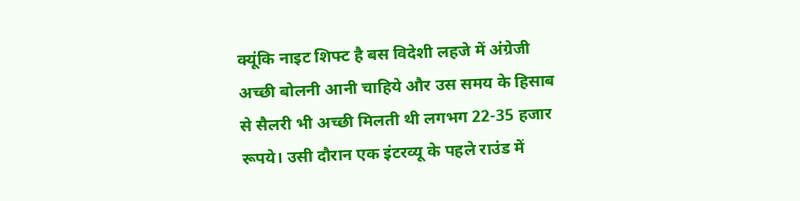क्यूंकि नाइट शिफ्ट है बस विदेशी लहजे में अंग्रेजी अच्छी बोलनी आनी चाहिये और उस समय के हिसाब से सैलरी भी अच्छी मिलती थी लगभग 22-35 हजार रूपये। उसी दौरान एक इंटरव्यू के पहले राउंड में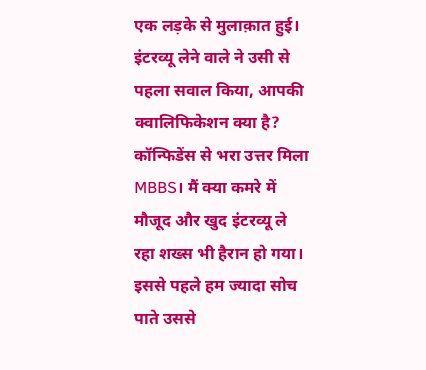एक लड़के से मुलाक़ात हुई। इंटरव्यू लेने वाले ने उसी से पहला सवाल किया, आपकी क्वालिफिकेशन क्या है? कॉन्फिडेंस से भरा उत्तर मिला MBBS। मैं क्या कमरे में मौजूद और खुद इंटरव्यू ले रहा शख्स भी हैरान हो गया। इससे पहले हम ज्यादा सोच पाते उससे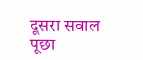दूसरा सवाल पूछा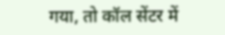गया, तो कॉल सेंटर में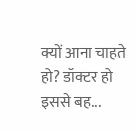क्यों आना चाहते हो? डॉक्टर हो इससे बह...